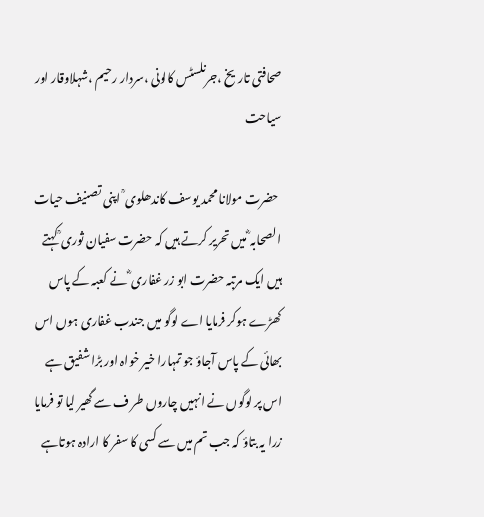صحافتی تاریخ ،جرنلسٹس کالونی ،سردار رحیم ،شہلاوقار اور سیاحت

 حضرت مولانا محمد یوسف کاندھلوی ؒ اپنی تصنیف حیات الصحابہ ؓ میں تحریر کرتے ہیں کہ حضرت سفیان ثوری ؒ کہتے ہیں ایک مرتبہ حضرت ابو زر غفاری ؓ نے کعبہ کے پاس کھڑے ہوکر فرمایا اے لوگو میں جندب غفاری ہوں اس بھائی کے پاس آجاؤ جو تمہارا خیر خواہ اور بڑا شفیق ہے اس پر لوگوں نے انہیں چاروں طر ف سے گھیر لیا تو فرمایا زرا یہ بتاؤ کہ جب تم میں سے کسی کا سفر کا ارادہ ہوتاہے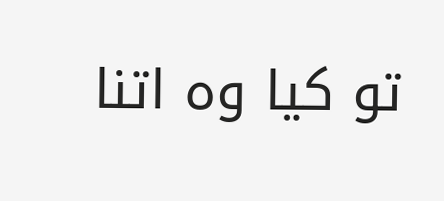تو کیا وہ اتنا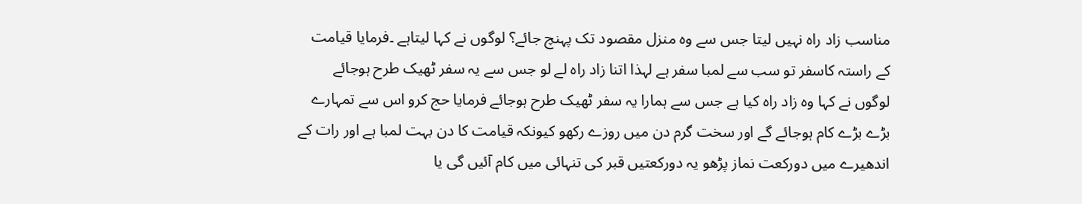مناسب زاد راہ نہیں لیتا جس سے وہ منزل مقصود تک پہنچ جائے؟ لوگوں نے کہا لیتاہے ۔فرمایا قیامت کے راستہ کاسفر تو سب سے لمبا سفر ہے لہذا اتنا زاد راہ لے لو جس سے یہ سفر ٹھیک طرح ہوجائے لوگوں نے کہا وہ زاد راہ کیا ہے جس سے ہمارا یہ سفر ٹھیک طرح ہوجائے فرمایا حج کرو اس سے تمہارے بڑے بڑے کام ہوجائے گے اور سخت گرم دن میں روزے رکھو کیونکہ قیامت کا دن بہت لمبا ہے اور رات کے اندھیرے میں دورکعت نماز پڑھو یہ دورکعتیں قبر کی تنہائی میں کام آئیں گی یا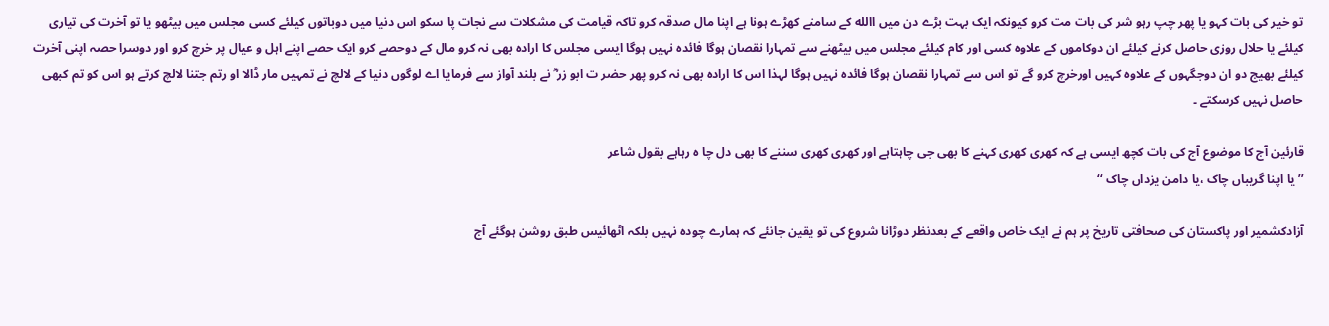تو خیر کی بات کہو یا پھر چپ رہو شر کی بات مت کرو کیونکہ ایک بہت بڑے دن میں االله کے سامنے کھڑے ہونا ہے اپنا مال صدقہ کرو تاکہ قیامت کی مشکلات سے نجات پا سکو اس دنیا میں دوباتوں کیلئے کسی مجلس میں بیٹھو یا تو آخرت کی تیاری کیلئے یا حلال روزی حاصل کرنے کیلئے ان دوکاموں کے علاوہ کسی اور کام کیلئے مجلس میں بیٹھنے سے تمہارا نقصان ہوگا فائدہ نہیں ہوگا ایسی مجلس کا ارادہ بھی نہ کرو مال کے دوحصے کرو ایک حصے اپنے اہل و عیال پر خرچ کرو اور دوسرا حصہ اپنی آخرت کیلئے بھیج دو ان دوجگہوں کے علاوہ کہیں اورخرچ کرو گے تو اس سے تمہارا نقصان ہوگا فائدہ نہیں ہوگا لہذا اس کا ارادہ بھی نہ کرو پھر حضر ت ابو زر ؓ نے بلند آواز سے فرمایا اے لوگوں دنیا کے لالچ نے تمہیں مار ڈالا او رتم جتنا لالچ کرتے ہو اس کو تم کبھی حاصل نہیں کرسکتے ۔

قارئین آج کا موضوع آج کی بات کچھ ایسی ہے کہ کھری کھری کہنے کا بھی جی چاہتاہے اور کھری کھری سننے کا بھی دل چا ہ رہاہے بقول شاعر
’’یا اپنا گریباں چاک ،یا دامن یزداں چاک ‘‘

آزادکشمیر اور پاکستان کی صحافتی تاریخ پر ہم نے ایک خاص واقعے کے بعدنظر دوڑانا شروع کی تو یقین جانئے کہ ہمارے چودہ نہیں بلکہ اٹھائیس طبق روشن ہوگئے آج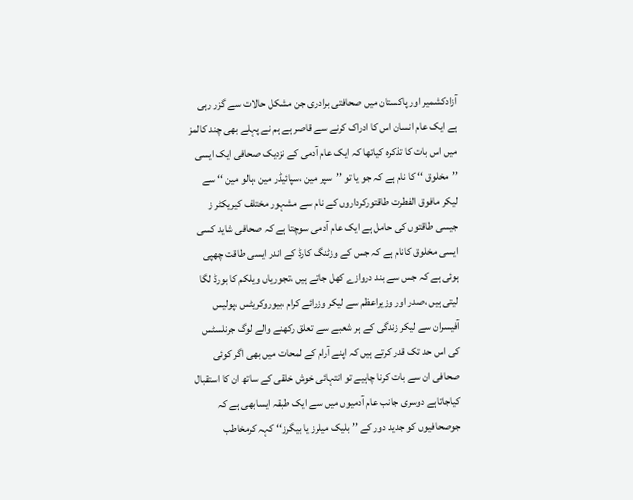آزادکشمیر اور پاکستان میں صحافتی برادری جن مشکل حالات سے گزر رہی ہے ایک عام انسان اس کا ادراک کرنے سے قاصر ہے ہم نے پہلے بھی چند کالمز میں اس بات کا تذکرہ کیاتھا کہ ایک عام آدمی کے نزدیک صحافی ایک ایسی ’’مخلوق ‘‘ کا نام ہے کہ جو یا تو ’’سپر مین ،سپائیڈر مین ،ہالو مین ‘‘ سے لیکر مافوق الفطرت طاقتورکرداروں کے نام سے مشہور مختلف کیریکٹر ز جیسی طاقتوں کی حامل ہے ایک عام آدمی سوچتا ہے کہ صحافی شاید کسی ایسی مخلوق کانام ہے کہ جس کے وزٹنگ کارڈ کے اندر ایسی طاقت چھپی ہوئی ہے کہ جس سے بند دروازے کھل جاتے ہیں ،تجوریاں ویلکم کا بورڈ لگا لیتی ہیں ،صدر اور وزیراعظم سے لیکر وزرائے کرام ،بیوروکریٹس ،پولیس آفیسران سے لیکر زندگی کے ہر شعبے سے تعلق رکھنے والے لوگ جرنلسٹس کی اس حد تک قدر کرتے ہیں کہ اپنے آرام کے لمحات میں بھی اگر کوئی صحافی ان سے بات کرنا چاہیے تو انتہائی خوش خلقی کے ساتھ ان کا استقبال کیاجاتاہے دوسری جانب عام آدمیوں میں سے ایک طبقہ ایسابھی ہے کہ جوصحافیوں کو جدید دور کے ’’ بلیک میلرز یا بیگرز‘‘ کہہ کرمخاطب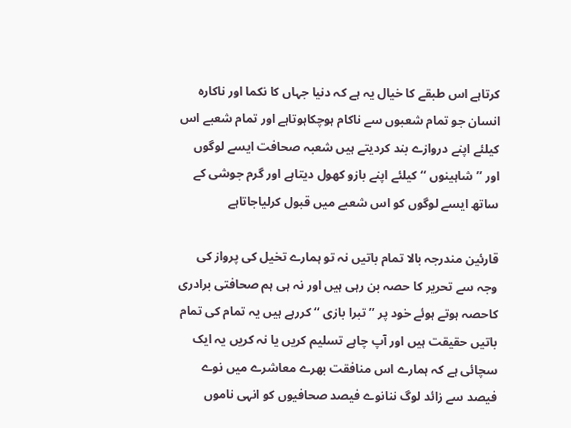کرتاہے اس طبقے کا خیال یہ ہے کہ دنیا جہاں کا نکما اور ناکارہ انسان جو تمام شعبوں سے ناکام ہوچکاہوتاہے اور تمام شعبے اس کیلئے اپنے دروازے بند کردیتے ہیں شعبہ صحافت ایسے لوگوں اور ’’ شاہینوں ‘‘ کیلئے اپنے بازو کھول دیتاہے اور گرم جوشی کے ساتھ ایسے لوگوں کو اس شعبے میں قبول کرلیاجاتاہے

قارئین مندرجہ بالا تمام باتیں نہ تو ہمارے تخیل کی پرواز کی وجہ سے تحریر کا حصہ بن رہی ہیں اور نہ ہی ہم صحافتی برادری کاحصہ ہوتے ہوئے خود پر ’’تبرا بازی ‘‘ کررہے ہیں یہ تمام کی تمام باتیں حقیقت ہیں اور آپ چاہے تسلیم کریں یا نہ کریں یہ ایک سچائی ہے کہ ہمارے اس منافقت بھرے معاشرے میں نوے فیصد سے زائد لوگ ننانوے فیصد صحافیوں کو انہی ناموں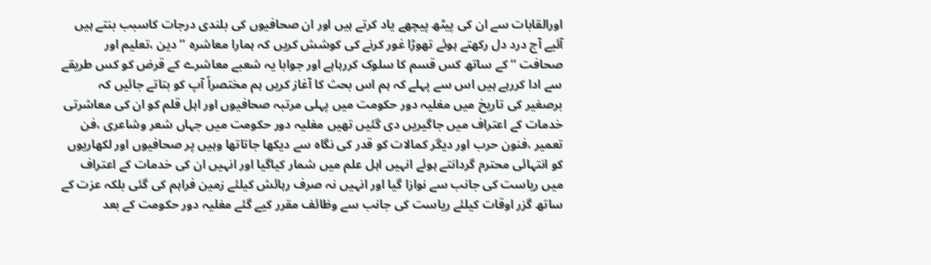اورالقابات سے ان کی پیٹھ پیچھے یاد کرتے ہیں اور ان صحافیوں کی بلندی درجات کاسبب بنتے ہیں آئیے آج درد دل رکھتے ہوئے تھوڑا غور کرنے کی کوشش کریں کہ ہمارا معاشرہ ’’ دین ،تعلیم اور صحافت ‘‘ کے ساتھ کس قسم کا سلوک کررہاہے اور جوابا یہ شعبے معاشرے کے قرض کو کس طریقے سے ادا کررہے ہیں اس سے پہلے کہ ہم اس بحث کا آغاز کریں ہم مختصراً آپ کو بتاتے جائیں کہ برصغیر کی تاریخ میں مغلیہ دور حکومت میں پہلی مرتبہ صحافیوں اور اہل قلم کو ان کی معاشرتی خدمات کے اعتراف میں جاگیریں دی گئیں تھیں مغلیہ دور حکومت میں جہاں شعر وشاعری ،فن تعمیر ،فنون حرب اور دیگر کمالات کو قدر کی نگاہ سے دیکھا جاتاتھا وہیں پر صحافیوں اور لکھاریوں کو انتہائی محترم گردانتے ہوئے انہیں اہل علم میں شمار کیاگیا اور انہیں ان کی خدمات کے اعتراف میں ریاست کی جانب سے نوازا گیا اور انہیں نہ صرف رہائش کیلئے زمین فراہم کی گئی بلکہ عزت کے ساتھ گزر اوقات کیلئے ریاست کی جانب سے وظائف مقرر کیے گئے مغلیہ دور حکومت کے بعد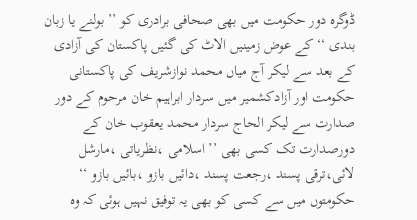ڈوگرہ دور حکومت میں بھی صحافی برادری کو ’’ بولنے یا زبان بندی ‘‘ کے عوض زمینیں الاٹ کی گئیں پاکستان کی آزادی کے بعد سے لیکر آج میاں محمد نوازشریف کی پاکستانی حکومت اور آزادکشمیر میں سردار ابراہیم خان مرحوم کے دور صدارت سے لیکر الحاج سردار محمد یعقوب خان کے دورصدارت تک کسی بھی ’’ اسلامی ،نظریاتی ،مارشل لائی،ترقی پسند ،رجعت پسند ،دائیں بازو ،بائیں بازو ‘‘ حکومتوں میں سے کسی کو بھی یہ توفیق نہیں ہوئی کہ وہ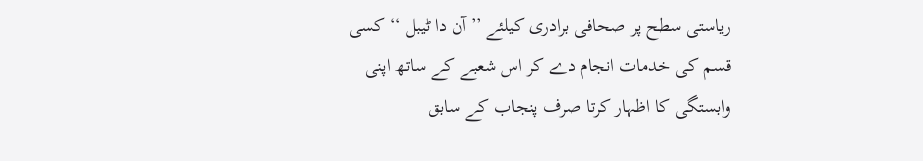ریاستی سطح پر صحافی برادری کیلئے ’’ آن دا ٹیبل ‘‘ کسی قسم کی خدمات انجام دے کر اس شعبے کے ساتھ اپنی وابستگی کا اظہار کرتا صرف پنجاب کے سابق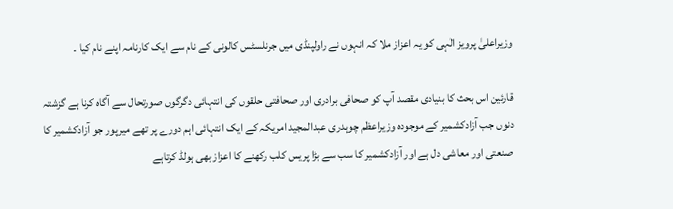وزیراعلیٰ پرویز الٰہی کو یہ اعزاز ملا کہ انہوں نے راولپنڈی میں جرنلسٹس کالونی کے نام سے ایک کارنامہ اپنے نام کیا ۔

قارئین اس بحث کا بنیادی مقصد آپ کو صحافی برادری اور صحافتی حلقوں کی انتہائی دگرگوں صورتحال سے آگاہ کرنا ہے گزشتہ دنوں جب آزادکشمیر کے موجودہ وزیراعظم چوہدری عبدالمجید امریکہ کے ایک انتہائی اہم دورے پر تھے میرپور جو آزادکشمیر کا صنعتی اور معاشی دل ہے اور آزادکشمیر کا سب سے بڑا پریس کلب رکھنے کا اعزاز بھی ہولڈ کرتاہے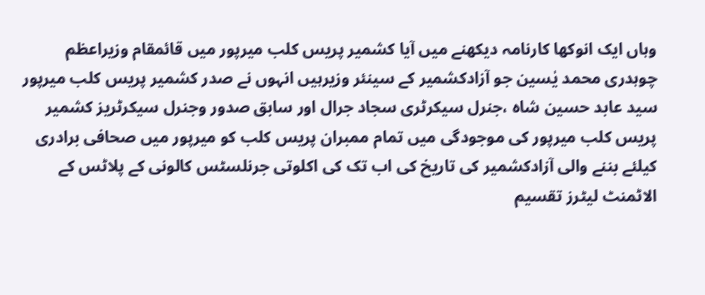وہاں ایک انوکھا کارنامہ دیکھنے میں آیا کشمیر پریس کلب میرپور میں قائمقام وزیراعظم چوہدری محمد یٰسین جو آزادکشمیر کے سینئر وزیرہیں انہوں نے صدر کشمیر پریس کلب میرپور سید عابد حسین شاہ ،جنرل سیکرٹری سجاد جرال اور سابق صدور وجنرل سیکرٹریز کشمیر پریس کلب میرپور کی موجودگی میں تمام ممبران پریس کلب کو میرپور میں صحافی برادری کیلئے بننے والی آزادکشمیر کی تاریخ کی اب تک کی اکلوتی جرنلسٹس کالونی کے پلاٹس کے الاٹمنٹ لیٹرز تقسیم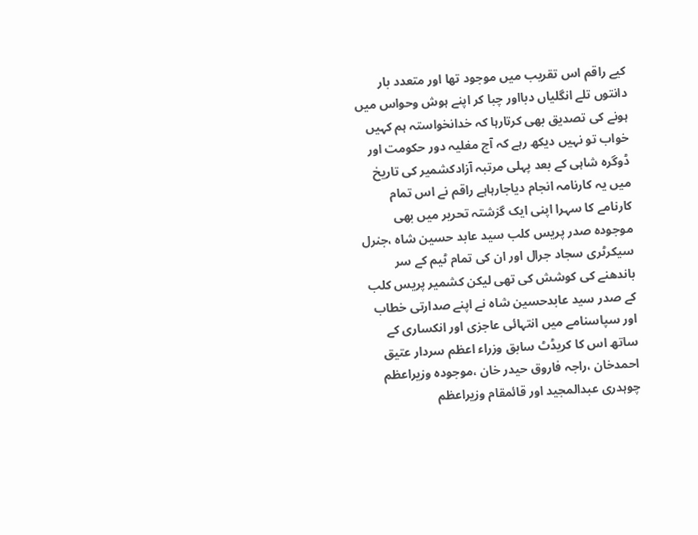کیے راقم اس تقریب میں موجود تھا اور متعدد بار دانتوں تلے انگلیاں دبااور چبا کر اپنے ہوش وحواس میں ہونے کی تصدیق بھی کرتارہا کہ خدانخواستہ ہم کہیں خواب تو نہیں دیکھ رہے کہ آج مغلیہ دور حکومت اور ڈوگرہ شاہی کے بعد پہلی مرتبہ آزادکشمیر کی تاریخ میں یہ کارنامہ انجام دیاجارہاہے راقم نے اس تمام کارنامے کا سہرا اپنی ایک گزشتہ تحریر میں بھی موجودہ صدر پریس کلب سید عابد حسین شاہ ،جنرل سیکرٹری سجاد جرال اور ان کی تمام ٹیم کے سر باندھنے کی کوشش کی تھی لیکن کشمیر پریس کلب کے صدر سید عابدحسین شاہ نے اپنے صدارتی خطاب اور سپاسنامے میں انتہائی عاجزی اور انکساری کے ساتھ اس کا کریڈٹ سابق وزراء اعظم سردار عتیق احمدخان ،راجہ فاروق حیدر خان ،موجودہ وزیراعظم چوہدری عبدالمجید اور قائمقام وزیراعظم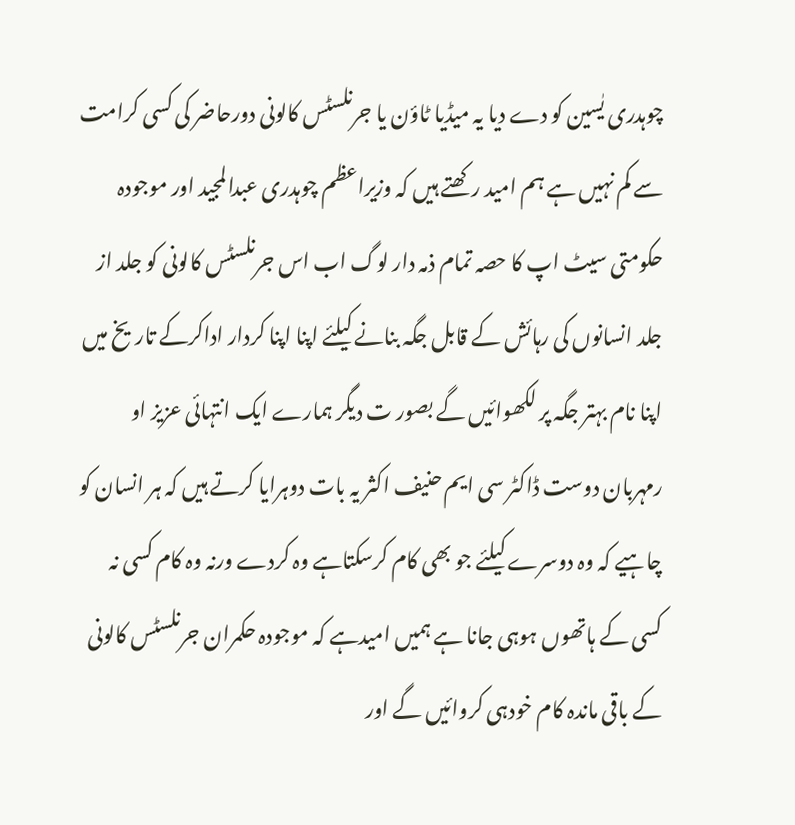چوہدری یٰسین کو دے دیا یہ میڈیا ٹاؤن یا جرنلسٹس کالونی دورحاضر کی کسی کرامت سے کم نہیں ہے ہم امید رکھتے ہیں کہ وزیراعظم چوہدری عبدالمجید اور موجودہ حکومتی سیٹ اپ کا حصہ تمام ذمہ دار لوگ اب اس جرنلسٹس کالونی کو جلد از جلد انسانوں کی رہائش کے قابل جگہ بنانے کیلئے اپنا اپنا کردار اداکرکے تاریخ میں اپنا نام بہتر جگہ پر لکھوائیں گے بصور ت دیگر ہمارے ایک انتہائی عزیز او رمہربان دوست ڈاکٹر سی ایم حنیف اکثر یہ بات دوہرایا کرتے ہیں کہ ہر انسان کو چاہیے کہ وہ دوسرے کیلئے جو بھی کام کرسکتاہے وہ کردے ورنہ وہ کام کسی نہ کسی کے ہاتھوں ہوہی جانا ہے ہمیں امیدہے کہ موجودہ حکمران جرنلسٹس کالونی کے باقی ماندہ کام خودہی کروائیں گے اور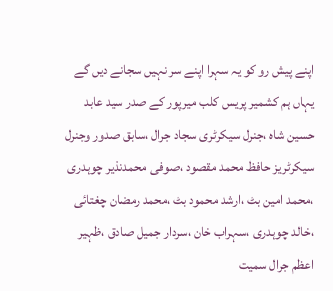اپنے پیش رو کو یہ سہرا اپنے سر نہیں سجانے دیں گے یہاں ہم کشمیر پریس کلب میرپور کے صدر سید عابد حسین شاہ ،جنرل سیکرٹری سجاد جرال ،سابق صدور وجنرل سیکرٹریز حافظ محمد مقصود ،صوفی محمدنذیر چوہدری ،محمد امین بٹ ،ارشد محمود بٹ ،محمد رمضان چغتائی ،خالد چوہدری ،سہراب خان ،سردار جمیل صادق ،ظہیر اعظم جرال سمیت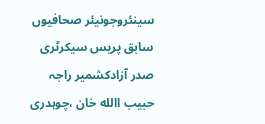سینئروجونیئر صحافیوں سابق پریس سیکرٹری صدر آزادکشمیر راجہ حبیب االله خان ،چوہدری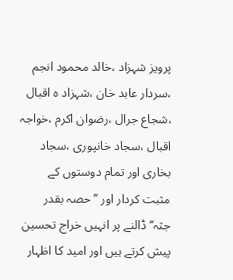پرویز شہزاد ،خالد محمود انجم ،سردار عابد خان ،شہزاد ہ اقبال ،شجاع جرال ،رضوان اکرم ،خواجہ اقبال ،سجاد خانپوری ،سجاد بخاری اور تمام دوستوں کے مثبت کردار اور ’’حصہ بقدر جثہ‘‘ڈالنے پر انہیں خراج تحسین پیش کرتے ہیں اور امید کا اظہار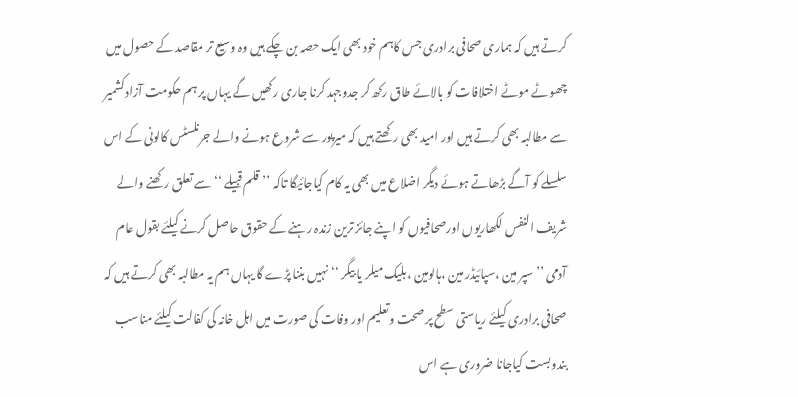کرتے ہیں کہ ہماری صحافی برادری جس کاہم خود بھی ایک حصہ بن چکے ہیں وہ وسیع تر مقاصد کے حصول میں چھوٹے موٹے اختلافات کو بالائے طاق رکھ کر جدوجہد کرنا جاری رکھیں گے یہاں پر ہم حکومت آزادکشمیر سے مطالبہ بھی کرتے ہیں اور امید بھی رکھتے ہیں کہ میرپور سے شروع ہونے والے جرنلسٹس کالونی کے اس سلسلے کو آگے بڑھاتے ہوئے دیگر اضلاع میں بھی یہ کام کیاجائیگا تاکہ ’’قلم قبیلے ‘‘ سے تعلق رکھنے والے شریف النفس لکھاریوں اورصحافیوں کو اپنے جائز ترین زندہ رہنے کے حقوق حاصل کرنے کیلئے بقول عام آدمی ’’ سپر مین ،سپائیڈر مین ،ہالومین ،بلیک میلر یا بیگر ‘‘ نہیں بننا پڑے گا یہاں ہم یہ مطالبہ بھی کرتے ہیں کہ صحافی برادری کیلئے ریاستی سطح پر صحت وتعلیم اور وفات کی صورت میں اہل خانہ کی کفالت کیلئے مناسب بندوبست کیاجانا ضروری ہے اس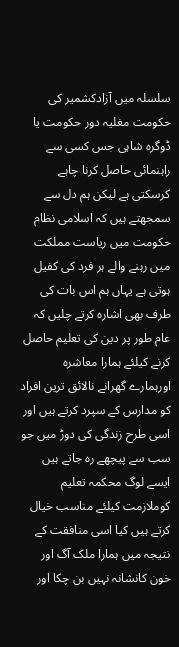سلسلہ میں آزادکشمیر کی حکومت مغلیہ دور حکومت یا ڈوگرہ شاہی جس کسی سے راہنمائی حاصل کرنا چاہے کرسکتی ہے لیکن ہم دل سے سمجھتے ہیں کہ اسلامی نظام حکومت میں ریاست مملکت میں رہنے والے ہر فرد کی کفیل ہوتی ہے یہاں ہم اس بات کی طرف بھی اشارہ کرتے چلیں کہ عام طور پر دین کی تعلیم حاصل کرنے کیلئے ہمارا معاشرہ اورہمارے گھرانے نالائق ترین افراد کو مدارس کے سپرد کرتے ہیں اور اسی طرح زندگی کی دوڑ میں جو سب سے پیچھے رہ جاتے ہیں ایسے لوگ محکمہ تعلیم کوملازمت کیلئے مناسب خیال کرتے ہیں کیا اسی منافقت کے نتیجہ میں ہمارا ملک آگ اور خون کانشانہ نہیں بن چکا اور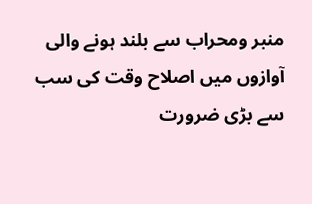منبر ومحراب سے بلند ہونے والی آوازوں میں اصلاح وقت کی سب سے بڑی ضرورت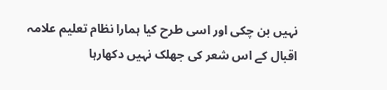نہیں بن چکی اور اسی طرح کیا ہمارا نظام تعلیم علامہ اقبال کے اس شعر کی جھلک نہیں دکھارہا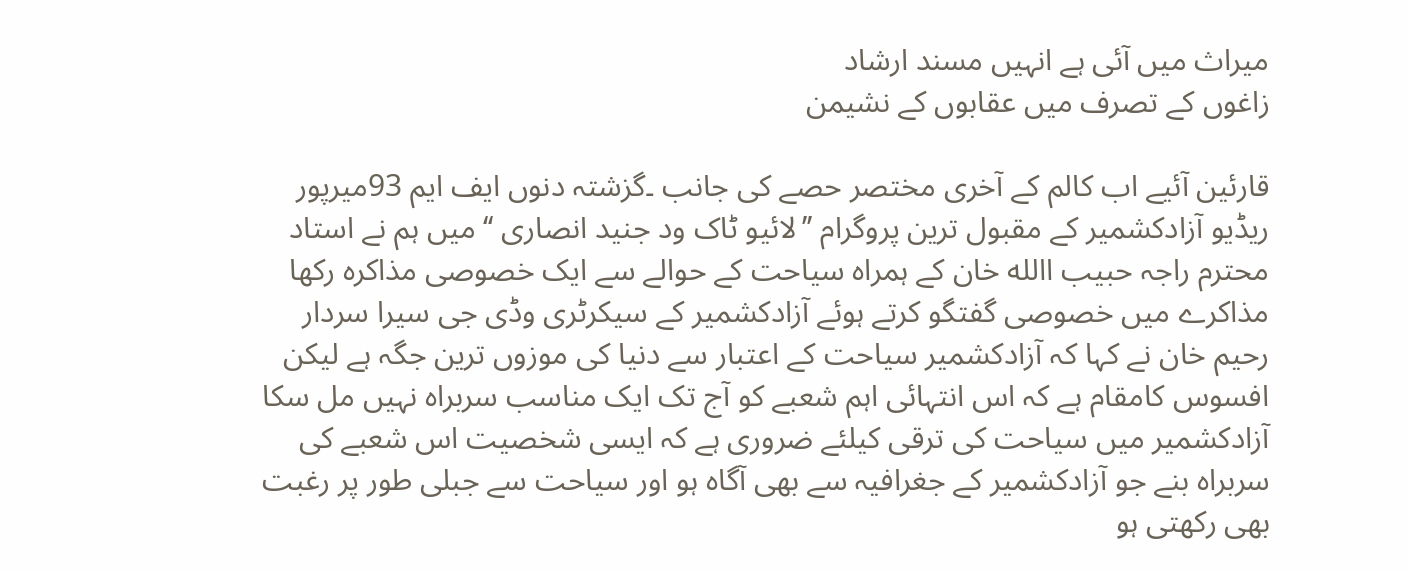میراث میں آئی ہے انہیں مسند ارشاد
زاغوں کے تصرف میں عقابوں کے نشیمن

قارئین آئیے اب کالم کے آخری مختصر حصے کی جانب ۔گزشتہ دنوں ایف ایم 93میرپور ریڈیو آزادکشمیر کے مقبول ترین پروگرام ’’لائیو ٹاک ود جنید انصاری ‘‘ میں ہم نے استاد محترم راجہ حبیب االله خان کے ہمراہ سیاحت کے حوالے سے ایک خصوصی مذاکرہ رکھا مذاکرے میں خصوصی گفتگو کرتے ہوئے آزادکشمیر کے سیکرٹری وڈی جی سیرا سردار رحیم خان نے کہا کہ آزادکشمیر سیاحت کے اعتبار سے دنیا کی موزوں ترین جگہ ہے لیکن افسوس کامقام ہے کہ اس انتہائی اہم شعبے کو آج تک ایک مناسب سربراہ نہیں مل سکا آزادکشمیر میں سیاحت کی ترقی کیلئے ضروری ہے کہ ایسی شخصیت اس شعبے کی سربراہ بنے جو آزادکشمیر کے جغرافیہ سے بھی آگاہ ہو اور سیاحت سے جبلی طور پر رغبت بھی رکھتی ہو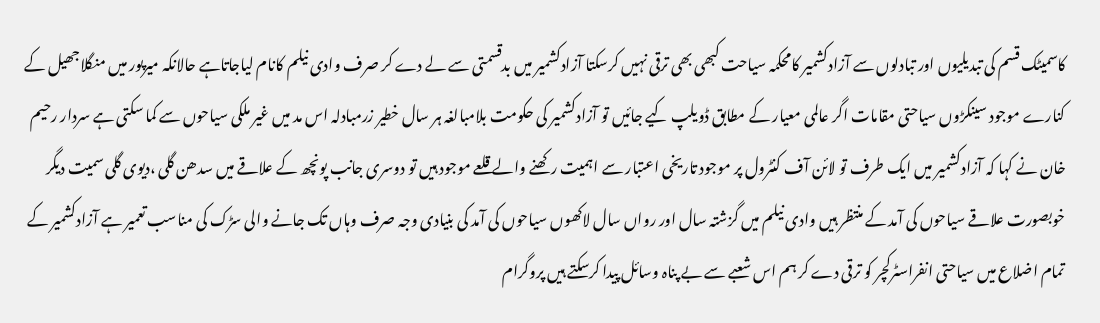کاسمیٹک قسم کی تبدیلیوں اور تبادلوں سے آزادکشمیر کامحکمہ سیاحت کبھی بھی ترقی نہیں کرسکتا آزادکشمیر میں بدقسمتی سے لے دے کر صرف وادی نیلم کانام لیاجاتاہے حالانکہ میرپور میں منگلاجھیل کے کنارے موجود سینکڑوں سیاحتی مقامات اگر عالمی معیار کے مطابق ڈویلپ کیے جائیں تو آزادکشمیر کی حکومت بلامبالغہ ہر سال خطیر زرمبادلہ اس مد میں غیر ملکی سیاحوں سے کما سکتی ہے سردار رحیم خان نے کہا کہ آزادکشمیر میں ایک طرف تو لائن آف کنٹرول پر موجود تاریخی اعتبار سے اہمیت رکھنے والے قلعے موجود ہیں تو دوسری جانب پونچھ کے علاقے میں سدھن گلی ،دیوی گلی سمیت دیگر خوبصورت علاقے سیاحوں کی آمد کے منتظر ہیں وادی نیلم میں گزشتہ سال اور رواں سال لاکھوں سیاحوں کی آمد کی بنیادی وجہ صرف وہاں تک جانے والی سڑک کی مناسب تعمیر ہے آزادکشمیر کے تمام اضلاع میں سیاحتی انفراسٹرکچر کو ترقی دے کر ہم اس شعبے سے بے پناہ وسائل پیدا کرسکتے ہیں پروگرام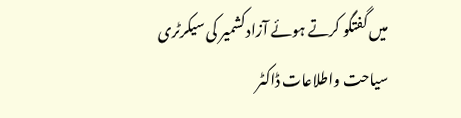میں گفتگو کرتے ہوئے آزادکشمیر کی سیکرٹری سیاحت واطلاعات ڈاکٹر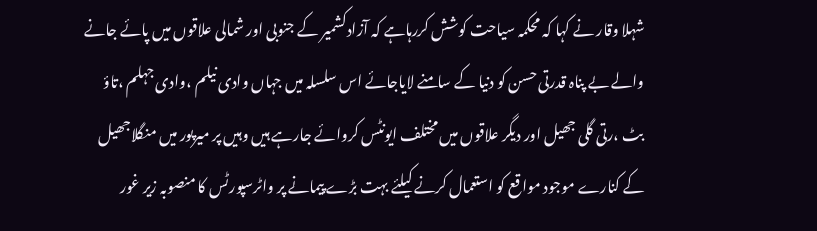شہلا وقار نے کہا کہ محکمہ سیاحت کوشش کررہاہے کہ آزادکشمیر کے جنوبی اور شمالی علاقوں میں پائے جانے والے بے پناہ قدرتی حسن کو دنیا کے سامنے لایاجائے اس سلسلہ میں جہاں وادی نیلم ،وادی جہلم ،تاؤ بٹ ،رتی گلی جھیل اور دیگر علاقوں میں مختلف ایونٹس کروائے جارہے ہیں وہیں پر میرپور میں منگلاجھیل کے کنارے موجود مواقع کو استعمال کرنے کیلئے بہت بڑے پیمانے پر واٹرسپورٹس کا منصوبہ زیر غور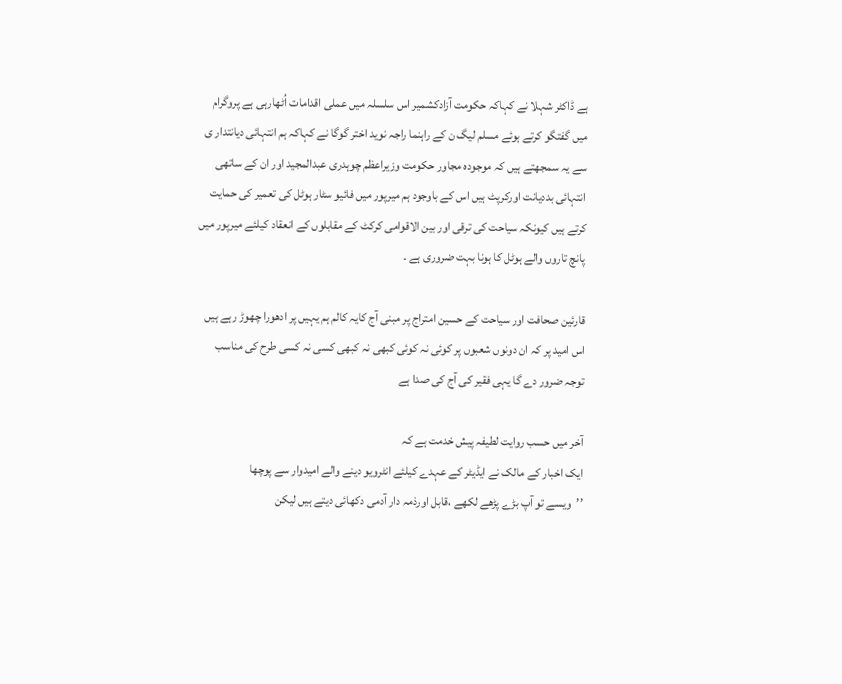ہے ڈاکٹر شہلا نے کہاکہ حکومت آزادکشمیر اس سلسلہ میں عملی اقدامات اُٹھارہی ہے پروگرام میں گفتگو کرتے ہوئے مسلم لیگ ن کے راہنما راجہ نوید اختر گوگا نے کہاکہ ہم انتہائی دیانتدار ی سے یہ سمجھتے ہیں کہ موجودہ مجاور حکومت وزیراعظم چوہدری عبدالمجید اور ان کے ساتھی انتہائی بددیانت اورکرپٹ ہیں اس کے باوجود ہم میرپور میں فائیو سٹار ہوٹل کی تعمیر کی حمایت کرتے ہیں کیونکہ سیاحت کی ترقی اور بین الاقوامی کرکٹ کے مقابلوں کے انعقاد کیلئے میرپور میں پانچ تاروں والے ہوٹل کا ہونا بہت ضروری ہے ۔

قارئین صحافت اور سیاحت کے حسین امتراج پر مبنی آج کایہ کالم ہم یہیں پر ادھورا چھوڑ رہے ہیں اس امید پر کہ ان دونوں شعبوں پر کوئی نہ کوئی کبھی نہ کبھی کسی نہ کسی طرح کی مناسب توجہ ضرور دے گا یہی فقیر کی آج کی صدا ہے

آخر میں حسب روایت لطیفہ پیش خدمت ہے کہ
ایک اخبار کے مالک نے ایڈیٹر کے عہدے کیلئے انٹرویو دینے والے امیدوار سے پوچھا
’’ویسے تو آپ بڑے پڑھے لکھے ،قابل اورذمہ دار آدمی دکھائی دیتے ہیں لیکن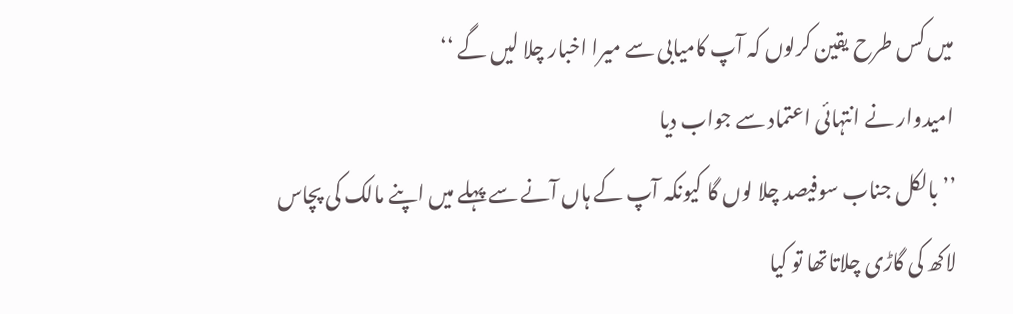میں کس طرح یقین کرلوں کہ آپ کامیابی سے میرا اخبار چلا لیں گے ‘‘
امیدوار نے انتہائی اعتماد سے جواب دیا
’’ بالکل جناب سوفیصد چلا لوں گا کیونکہ آپ کے ہاں آنے سے پہلے میں اپنے مالک کی پچاس لاکھ کی گاڑی چلاتاتھا تو کیا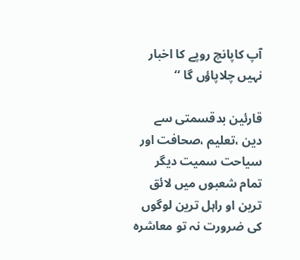آپ کاپانچ روپے کا اخبار نہیں چلاپاؤں گا ‘‘

قارئین بدقسمتی سے دین ،تعلیم ،صحافت اور سیاحت سمیت دیگر تمام شعبوں میں لائق ترین او راہل ترین لوگوں کی ضرورت نہ تو معاشرہ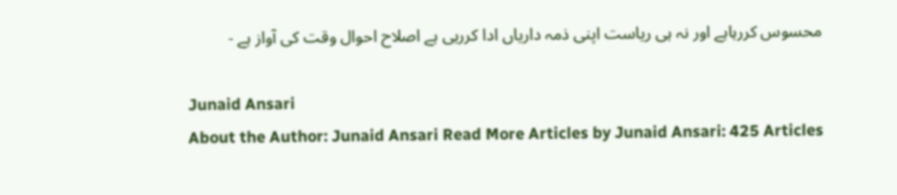محسوس کررہاہے اور نہ ہی ریاست اپنی ذمہ داریاں ادا کررہی ہے اصلاح احوال وقت کی آواز ہے -

Junaid Ansari
About the Author: Junaid Ansari Read More Articles by Junaid Ansari: 425 Articles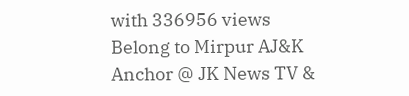with 336956 views Belong to Mirpur AJ&K
Anchor @ JK News TV &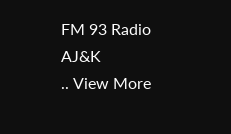FM 93 Radio AJ&K
.. View More